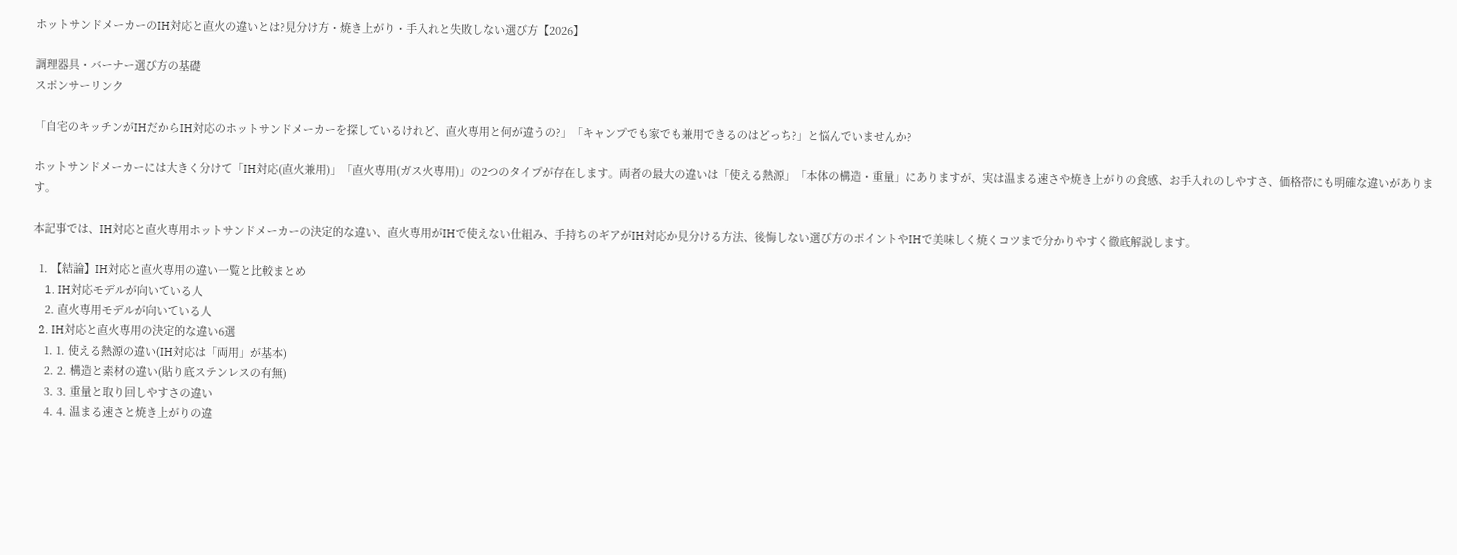ホットサンドメーカーのIH対応と直火の違いとは?見分け方・焼き上がり・手入れと失敗しない選び方【2026】

調理器具・バーナー選び方の基礎
スポンサーリンク

「自宅のキッチンがIHだからIH対応のホットサンドメーカーを探しているけれど、直火専用と何が違うの?」「キャンプでも家でも兼用できるのはどっち?」と悩んでいませんか?

ホットサンドメーカーには大きく分けて「IH対応(直火兼用)」「直火専用(ガス火専用)」の2つのタイプが存在します。両者の最大の違いは「使える熱源」「本体の構造・重量」にありますが、実は温まる速さや焼き上がりの食感、お手入れのしやすさ、価格帯にも明確な違いがあります。

本記事では、IH対応と直火専用ホットサンドメーカーの決定的な違い、直火専用がIHで使えない仕組み、手持ちのギアがIH対応か見分ける方法、後悔しない選び方のポイントやIHで美味しく焼くコツまで分かりやすく徹底解説します。

  1. 【結論】IH対応と直火専用の違い一覧と比較まとめ
    1. IH対応モデルが向いている人
    2. 直火専用モデルが向いている人
  2. IH対応と直火専用の決定的な違い6選
    1. 1. 使える熱源の違い(IH対応は「両用」が基本)
    2. 2. 構造と素材の違い(貼り底ステンレスの有無)
    3. 3. 重量と取り回しやすさの違い
    4. 4. 温まる速さと焼き上がりの違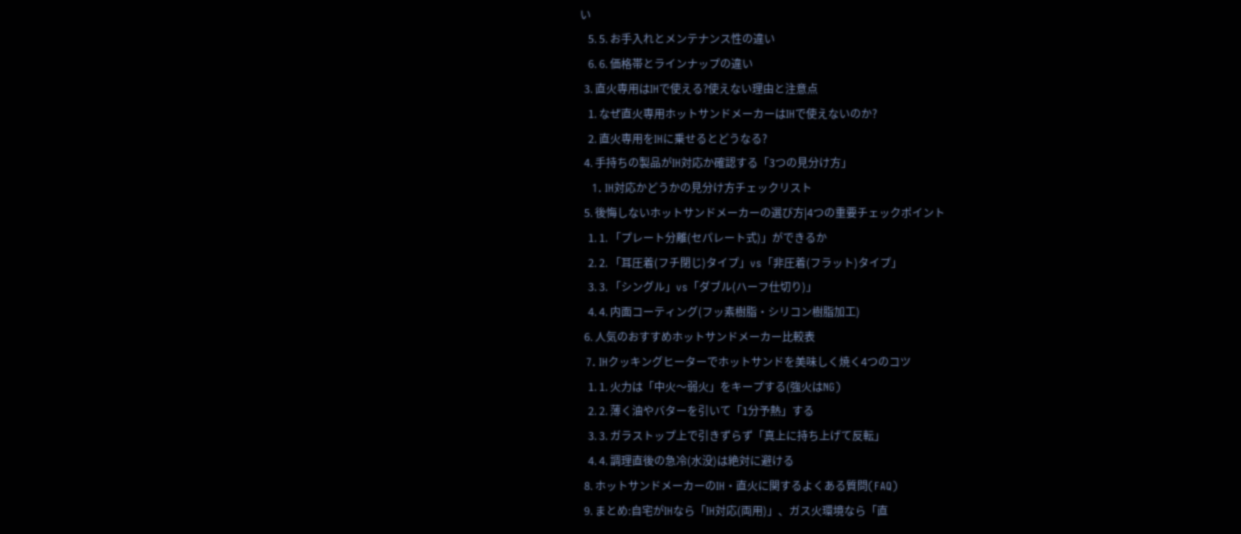い
    5. 5. お手入れとメンテナンス性の違い
    6. 6. 価格帯とラインナップの違い
  3. 直火専用はIHで使える?使えない理由と注意点
    1. なぜ直火専用ホットサンドメーカーはIHで使えないのか?
    2. 直火専用をIHに乗せるとどうなる?
  4. 手持ちの製品がIH対応か確認する「3つの見分け方」
    1. IH対応かどうかの見分け方チェックリスト
  5. 後悔しないホットサンドメーカーの選び方|4つの重要チェックポイント
    1. 1. 「プレート分離(セパレート式)」ができるか
    2. 2. 「耳圧着(フチ閉じ)タイプ」vs「非圧着(フラット)タイプ」
    3. 3. 「シングル」vs「ダブル(ハーフ仕切り)」
    4. 4. 内面コーティング(フッ素樹脂・シリコン樹脂加工)
  6. 人気のおすすめホットサンドメーカー比較表
  7. IHクッキングヒーターでホットサンドを美味しく焼く4つのコツ
    1. 1. 火力は「中火〜弱火」をキープする(強火はNG)
    2. 2. 薄く油やバターを引いて「1分予熱」する
    3. 3. ガラストップ上で引きずらず「真上に持ち上げて反転」
    4. 4. 調理直後の急冷(水没)は絶対に避ける
  8. ホットサンドメーカーのIH・直火に関するよくある質問(FAQ)
  9. まとめ:自宅がIHなら「IH対応(両用)」、ガス火環境なら「直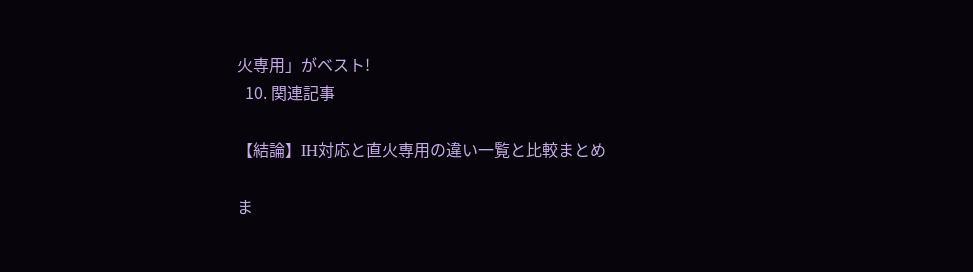火専用」がベスト!
  10. 関連記事

【結論】IH対応と直火専用の違い一覧と比較まとめ

ま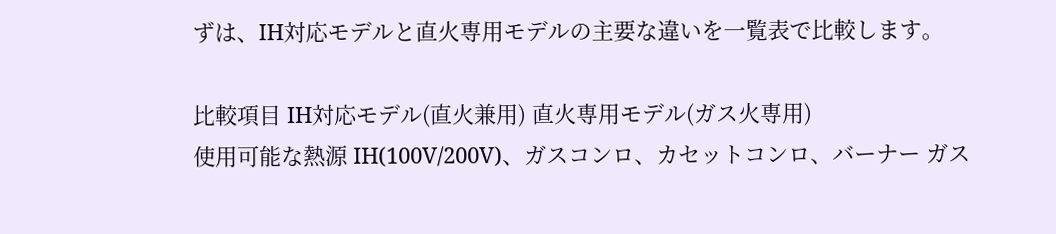ずは、IH対応モデルと直火専用モデルの主要な違いを一覧表で比較します。

比較項目 IH対応モデル(直火兼用) 直火専用モデル(ガス火専用)
使用可能な熱源 IH(100V/200V)、ガスコンロ、カセットコンロ、バーナー ガス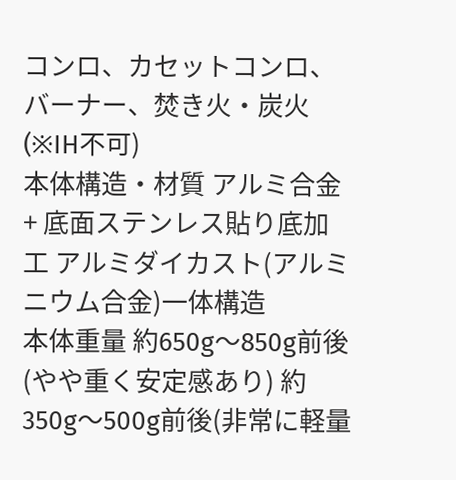コンロ、カセットコンロ、バーナー、焚き火・炭火(※IH不可)
本体構造・材質 アルミ合金 + 底面ステンレス貼り底加工 アルミダイカスト(アルミニウム合金)一体構造
本体重量 約650g〜850g前後(やや重く安定感あり) 約350g〜500g前後(非常に軽量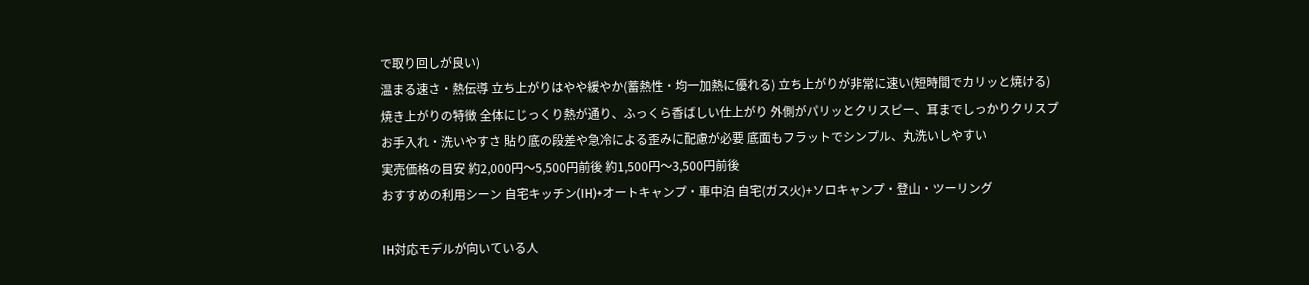で取り回しが良い)
温まる速さ・熱伝導 立ち上がりはやや緩やか(蓄熱性・均一加熱に優れる) 立ち上がりが非常に速い(短時間でカリッと焼ける)
焼き上がりの特徴 全体にじっくり熱が通り、ふっくら香ばしい仕上がり 外側がパリッとクリスピー、耳までしっかりクリスプ
お手入れ・洗いやすさ 貼り底の段差や急冷による歪みに配慮が必要 底面もフラットでシンプル、丸洗いしやすい
実売価格の目安 約2,000円〜5,500円前後 約1,500円〜3,500円前後
おすすめの利用シーン 自宅キッチン(IH)+オートキャンプ・車中泊 自宅(ガス火)+ソロキャンプ・登山・ツーリング

IH対応モデルが向いている人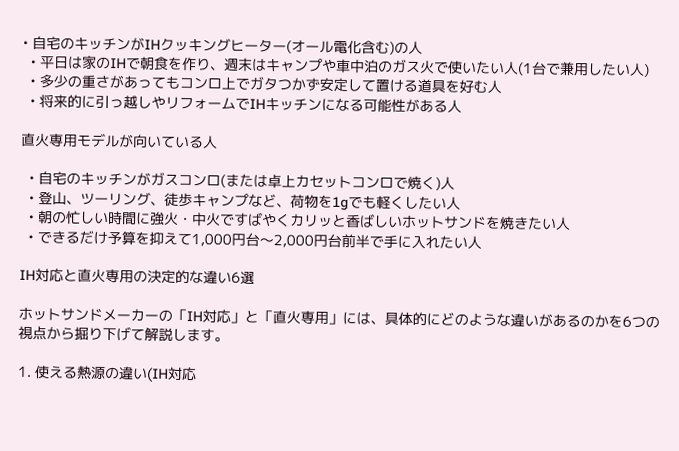• 自宅のキッチンがIHクッキングヒーター(オール電化含む)の人
  • 平日は家のIHで朝食を作り、週末はキャンプや車中泊のガス火で使いたい人(1台で兼用したい人)
  • 多少の重さがあってもコンロ上でガタつかず安定して置ける道具を好む人
  • 将来的に引っ越しやリフォームでIHキッチンになる可能性がある人

直火専用モデルが向いている人

  • 自宅のキッチンがガスコンロ(または卓上カセットコンロで焼く)人
  • 登山、ツーリング、徒歩キャンプなど、荷物を1gでも軽くしたい人
  • 朝の忙しい時間に強火・中火ですばやくカリッと香ばしいホットサンドを焼きたい人
  • できるだけ予算を抑えて1,000円台〜2,000円台前半で手に入れたい人

IH対応と直火専用の決定的な違い6選

ホットサンドメーカーの「IH対応」と「直火専用」には、具体的にどのような違いがあるのかを6つの視点から掘り下げて解説します。

1. 使える熱源の違い(IH対応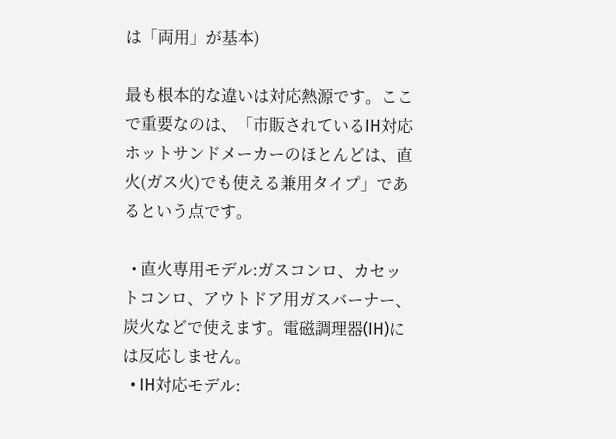は「両用」が基本)

最も根本的な違いは対応熱源です。ここで重要なのは、「市販されているIH対応ホットサンドメーカーのほとんどは、直火(ガス火)でも使える兼用タイプ」であるという点です。

  • 直火専用モデル:ガスコンロ、カセットコンロ、アウトドア用ガスバーナー、炭火などで使えます。電磁調理器(IH)には反応しません。
  • IH対応モデル: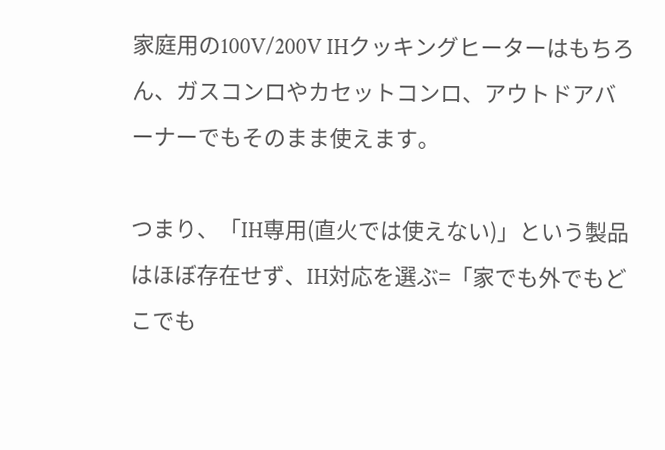家庭用の100V/200V IHクッキングヒーターはもちろん、ガスコンロやカセットコンロ、アウトドアバーナーでもそのまま使えます。

つまり、「IH専用(直火では使えない)」という製品はほぼ存在せず、IH対応を選ぶ=「家でも外でもどこでも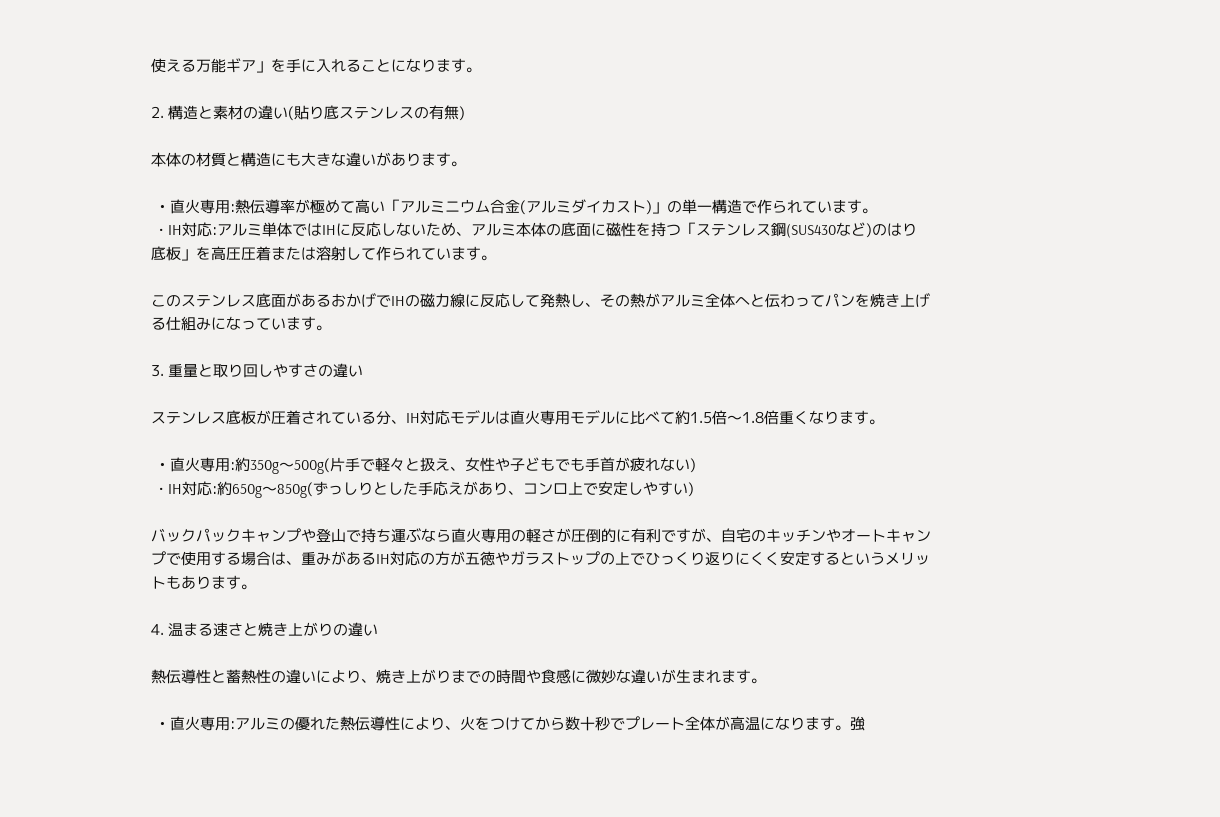使える万能ギア」を手に入れることになります。

2. 構造と素材の違い(貼り底ステンレスの有無)

本体の材質と構造にも大きな違いがあります。

  • 直火専用:熱伝導率が極めて高い「アルミニウム合金(アルミダイカスト)」の単一構造で作られています。
  • IH対応:アルミ単体ではIHに反応しないため、アルミ本体の底面に磁性を持つ「ステンレス鋼(SUS430など)のはり底板」を高圧圧着または溶射して作られています。

このステンレス底面があるおかげでIHの磁力線に反応して発熱し、その熱がアルミ全体へと伝わってパンを焼き上げる仕組みになっています。

3. 重量と取り回しやすさの違い

ステンレス底板が圧着されている分、IH対応モデルは直火専用モデルに比べて約1.5倍〜1.8倍重くなります。

  • 直火専用:約350g〜500g(片手で軽々と扱え、女性や子どもでも手首が疲れない)
  • IH対応:約650g〜850g(ずっしりとした手応えがあり、コンロ上で安定しやすい)

バックパックキャンプや登山で持ち運ぶなら直火専用の軽さが圧倒的に有利ですが、自宅のキッチンやオートキャンプで使用する場合は、重みがあるIH対応の方が五徳やガラストップの上でひっくり返りにくく安定するというメリットもあります。

4. 温まる速さと焼き上がりの違い

熱伝導性と蓄熱性の違いにより、焼き上がりまでの時間や食感に微妙な違いが生まれます。

  • 直火専用:アルミの優れた熱伝導性により、火をつけてから数十秒でプレート全体が高温になります。強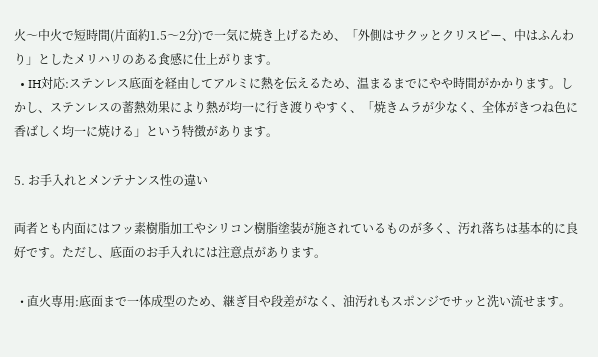火〜中火で短時間(片面約1.5〜2分)で一気に焼き上げるため、「外側はサクッとクリスピー、中はふんわり」としたメリハリのある食感に仕上がります。
  • IH対応:ステンレス底面を経由してアルミに熱を伝えるため、温まるまでにやや時間がかかります。しかし、ステンレスの蓄熱効果により熱が均一に行き渡りやすく、「焼きムラが少なく、全体がきつね色に香ばしく均一に焼ける」という特徴があります。

5. お手入れとメンテナンス性の違い

両者とも内面にはフッ素樹脂加工やシリコン樹脂塗装が施されているものが多く、汚れ落ちは基本的に良好です。ただし、底面のお手入れには注意点があります。

  • 直火専用:底面まで一体成型のため、継ぎ目や段差がなく、油汚れもスポンジでサッと洗い流せます。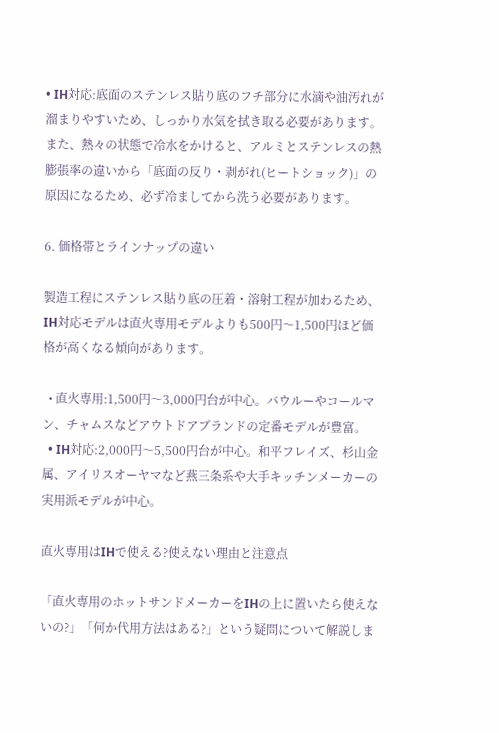• IH対応:底面のステンレス貼り底のフチ部分に水滴や油汚れが溜まりやすいため、しっかり水気を拭き取る必要があります。また、熱々の状態で冷水をかけると、アルミとステンレスの熱膨張率の違いから「底面の反り・剥がれ(ヒートショック)」の原因になるため、必ず冷ましてから洗う必要があります。

6. 価格帯とラインナップの違い

製造工程にステンレス貼り底の圧着・溶射工程が加わるため、IH対応モデルは直火専用モデルよりも500円〜1,500円ほど価格が高くなる傾向があります。

  • 直火専用:1,500円〜3,000円台が中心。バウルーやコールマン、チャムスなどアウトドアブランドの定番モデルが豊富。
  • IH対応:2,000円〜5,500円台が中心。和平フレイズ、杉山金属、アイリスオーヤマなど燕三条系や大手キッチンメーカーの実用派モデルが中心。

直火専用はIHで使える?使えない理由と注意点

「直火専用のホットサンドメーカーをIHの上に置いたら使えないの?」「何か代用方法はある?」という疑問について解説しま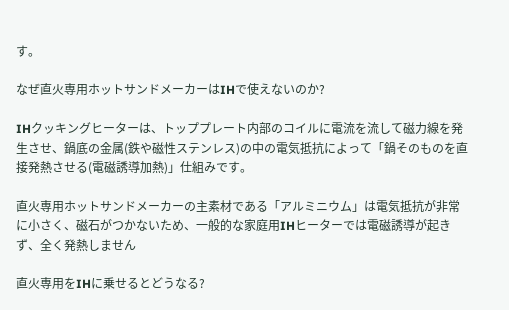す。

なぜ直火専用ホットサンドメーカーはIHで使えないのか?

IHクッキングヒーターは、トッププレート内部のコイルに電流を流して磁力線を発生させ、鍋底の金属(鉄や磁性ステンレス)の中の電気抵抗によって「鍋そのものを直接発熱させる(電磁誘導加熱)」仕組みです。

直火専用ホットサンドメーカーの主素材である「アルミニウム」は電気抵抗が非常に小さく、磁石がつかないため、一般的な家庭用IHヒーターでは電磁誘導が起きず、全く発熱しません

直火専用をIHに乗せるとどうなる?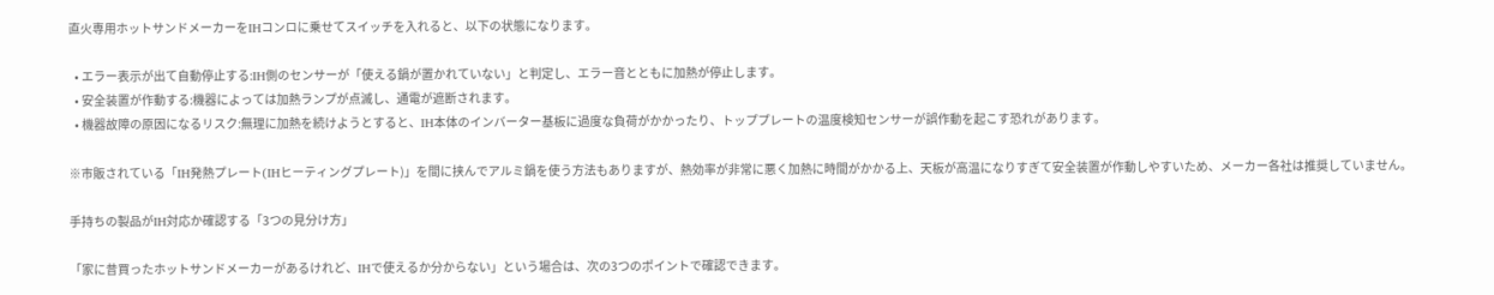直火専用ホットサンドメーカーをIHコンロに乗せてスイッチを入れると、以下の状態になります。

  • エラー表示が出て自動停止する:IH側のセンサーが「使える鍋が置かれていない」と判定し、エラー音とともに加熱が停止します。
  • 安全装置が作動する:機器によっては加熱ランプが点滅し、通電が遮断されます。
  • 機器故障の原因になるリスク:無理に加熱を続けようとすると、IH本体のインバーター基板に過度な負荷がかかったり、トッププレートの温度検知センサーが誤作動を起こす恐れがあります。

※市販されている「IH発熱プレート(IHヒーティングプレート)」を間に挟んでアルミ鍋を使う方法もありますが、熱効率が非常に悪く加熱に時間がかかる上、天板が高温になりすぎて安全装置が作動しやすいため、メーカー各社は推奨していません。

手持ちの製品がIH対応か確認する「3つの見分け方」

「家に昔買ったホットサンドメーカーがあるけれど、IHで使えるか分からない」という場合は、次の3つのポイントで確認できます。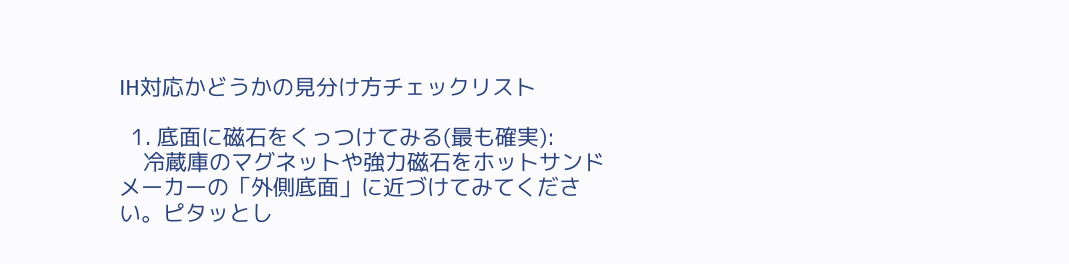IH対応かどうかの見分け方チェックリスト

  1. 底面に磁石をくっつけてみる(最も確実):
    冷蔵庫のマグネットや強力磁石をホットサンドメーカーの「外側底面」に近づけてみてください。ピタッとし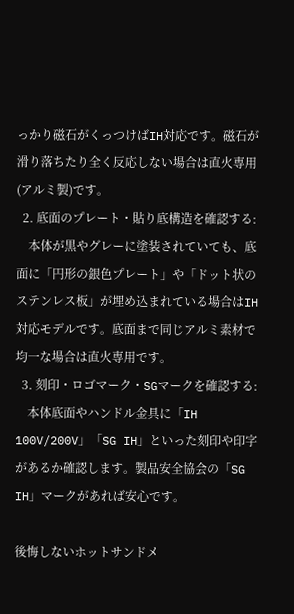っかり磁石がくっつけばIH対応です。磁石が滑り落ちたり全く反応しない場合は直火専用(アルミ製)です。
  2. 底面のプレート・貼り底構造を確認する:
    本体が黒やグレーに塗装されていても、底面に「円形の銀色プレート」や「ドット状のステンレス板」が埋め込まれている場合はIH対応モデルです。底面まで同じアルミ素材で均一な場合は直火専用です。
  3. 刻印・ロゴマーク・SGマークを確認する:
    本体底面やハンドル金具に「IH 100V/200V」「SG IH」といった刻印や印字があるか確認します。製品安全協会の「SG IH」マークがあれば安心です。

後悔しないホットサンドメ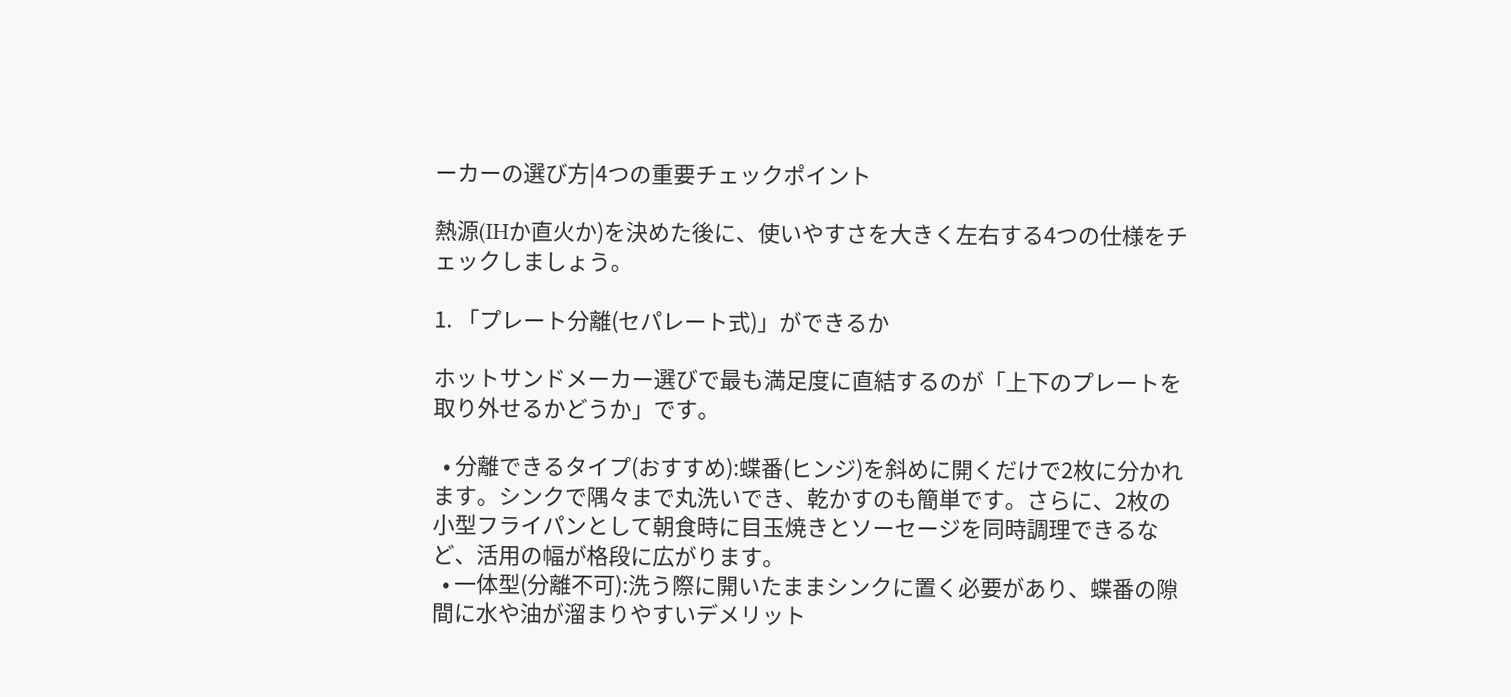ーカーの選び方|4つの重要チェックポイント

熱源(IHか直火か)を決めた後に、使いやすさを大きく左右する4つの仕様をチェックしましょう。

1. 「プレート分離(セパレート式)」ができるか

ホットサンドメーカー選びで最も満足度に直結するのが「上下のプレートを取り外せるかどうか」です。

  • 分離できるタイプ(おすすめ):蝶番(ヒンジ)を斜めに開くだけで2枚に分かれます。シンクで隅々まで丸洗いでき、乾かすのも簡単です。さらに、2枚の小型フライパンとして朝食時に目玉焼きとソーセージを同時調理できるなど、活用の幅が格段に広がります。
  • 一体型(分離不可):洗う際に開いたままシンクに置く必要があり、蝶番の隙間に水や油が溜まりやすいデメリット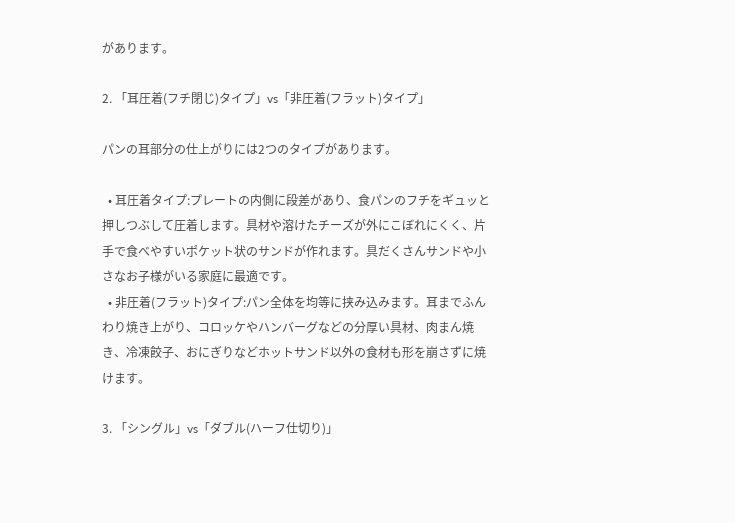があります。

2. 「耳圧着(フチ閉じ)タイプ」vs「非圧着(フラット)タイプ」

パンの耳部分の仕上がりには2つのタイプがあります。

  • 耳圧着タイプ:プレートの内側に段差があり、食パンのフチをギュッと押しつぶして圧着します。具材や溶けたチーズが外にこぼれにくく、片手で食べやすいポケット状のサンドが作れます。具だくさんサンドや小さなお子様がいる家庭に最適です。
  • 非圧着(フラット)タイプ:パン全体を均等に挟み込みます。耳までふんわり焼き上がり、コロッケやハンバーグなどの分厚い具材、肉まん焼き、冷凍餃子、おにぎりなどホットサンド以外の食材も形を崩さずに焼けます。

3. 「シングル」vs「ダブル(ハーフ仕切り)」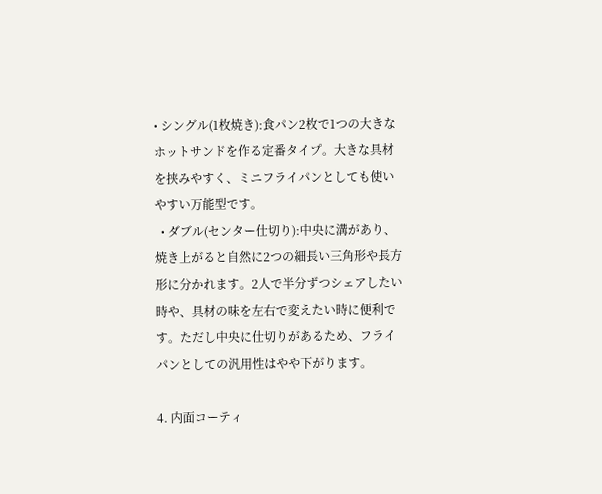• シングル(1枚焼き):食パン2枚で1つの大きなホットサンドを作る定番タイプ。大きな具材を挟みやすく、ミニフライパンとしても使いやすい万能型です。
  • ダブル(センター仕切り):中央に溝があり、焼き上がると自然に2つの細長い三角形や長方形に分かれます。2人で半分ずつシェアしたい時や、具材の味を左右で変えたい時に便利です。ただし中央に仕切りがあるため、フライパンとしての汎用性はやや下がります。

4. 内面コーティ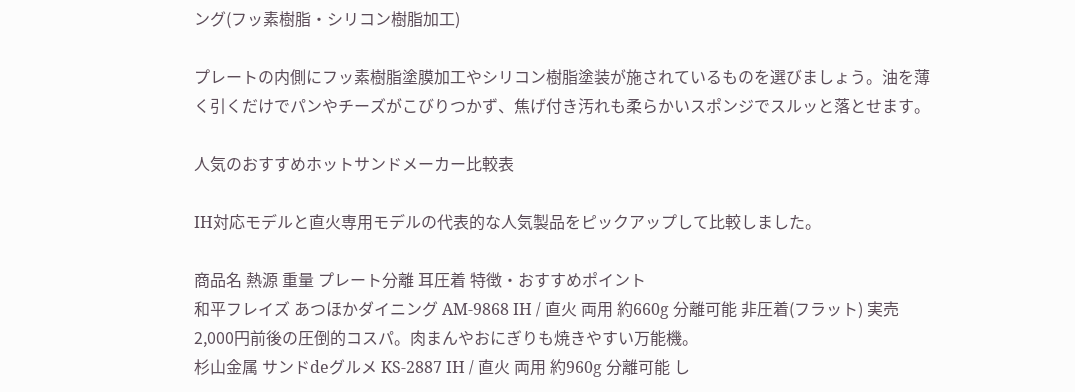ング(フッ素樹脂・シリコン樹脂加工)

プレートの内側にフッ素樹脂塗膜加工やシリコン樹脂塗装が施されているものを選びましょう。油を薄く引くだけでパンやチーズがこびりつかず、焦げ付き汚れも柔らかいスポンジでスルッと落とせます。

人気のおすすめホットサンドメーカー比較表

IH対応モデルと直火専用モデルの代表的な人気製品をピックアップして比較しました。

商品名 熱源 重量 プレート分離 耳圧着 特徴・おすすめポイント
和平フレイズ あつほかダイニング AM-9868 IH / 直火 両用 約660g 分離可能 非圧着(フラット) 実売2,000円前後の圧倒的コスパ。肉まんやおにぎりも焼きやすい万能機。
杉山金属 サンドdeグルメ KS-2887 IH / 直火 両用 約960g 分離可能 し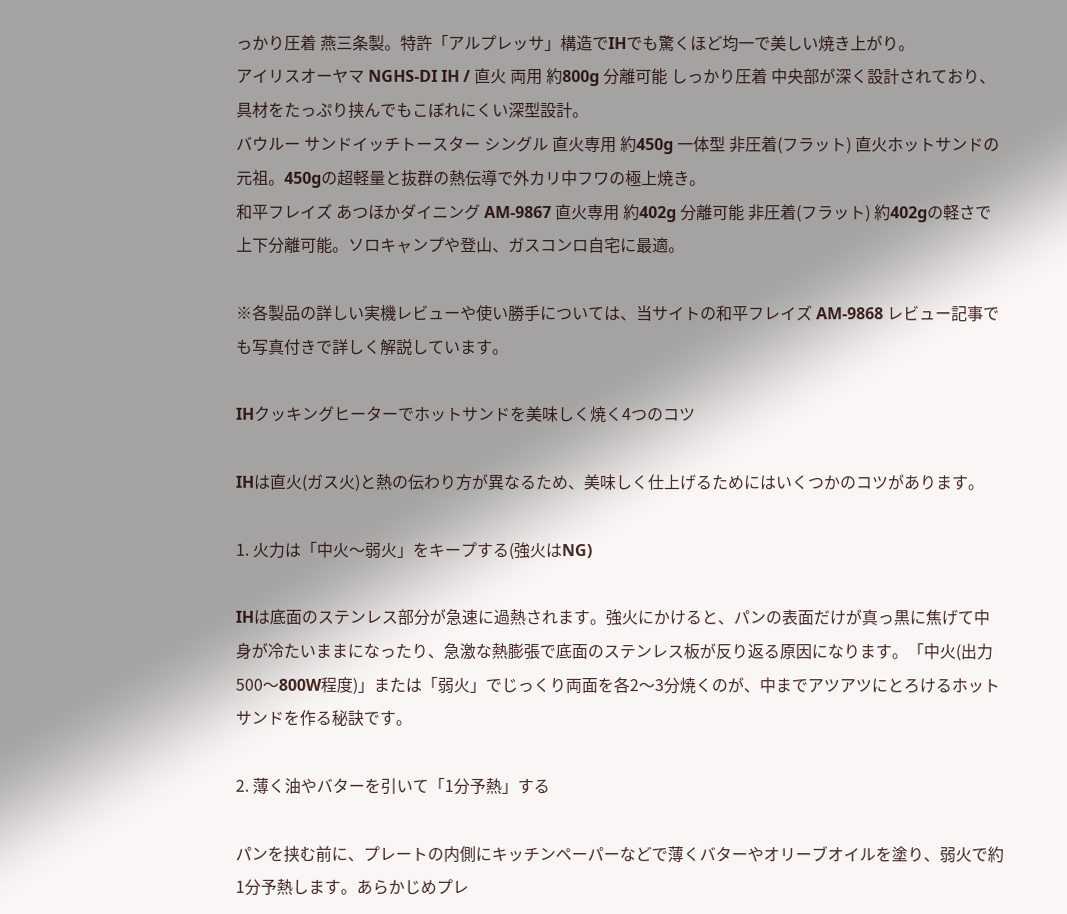っかり圧着 燕三条製。特許「アルプレッサ」構造でIHでも驚くほど均一で美しい焼き上がり。
アイリスオーヤマ NGHS-DI IH / 直火 両用 約800g 分離可能 しっかり圧着 中央部が深く設計されており、具材をたっぷり挟んでもこぼれにくい深型設計。
バウルー サンドイッチトースター シングル 直火専用 約450g 一体型 非圧着(フラット) 直火ホットサンドの元祖。450gの超軽量と抜群の熱伝導で外カリ中フワの極上焼き。
和平フレイズ あつほかダイニング AM-9867 直火専用 約402g 分離可能 非圧着(フラット) 約402gの軽さで上下分離可能。ソロキャンプや登山、ガスコンロ自宅に最適。

※各製品の詳しい実機レビューや使い勝手については、当サイトの和平フレイズ AM-9868 レビュー記事でも写真付きで詳しく解説しています。

IHクッキングヒーターでホットサンドを美味しく焼く4つのコツ

IHは直火(ガス火)と熱の伝わり方が異なるため、美味しく仕上げるためにはいくつかのコツがあります。

1. 火力は「中火〜弱火」をキープする(強火はNG)

IHは底面のステンレス部分が急速に過熱されます。強火にかけると、パンの表面だけが真っ黒に焦げて中身が冷たいままになったり、急激な熱膨張で底面のステンレス板が反り返る原因になります。「中火(出力500〜800W程度)」または「弱火」でじっくり両面を各2〜3分焼くのが、中までアツアツにとろけるホットサンドを作る秘訣です。

2. 薄く油やバターを引いて「1分予熱」する

パンを挟む前に、プレートの内側にキッチンペーパーなどで薄くバターやオリーブオイルを塗り、弱火で約1分予熱します。あらかじめプレ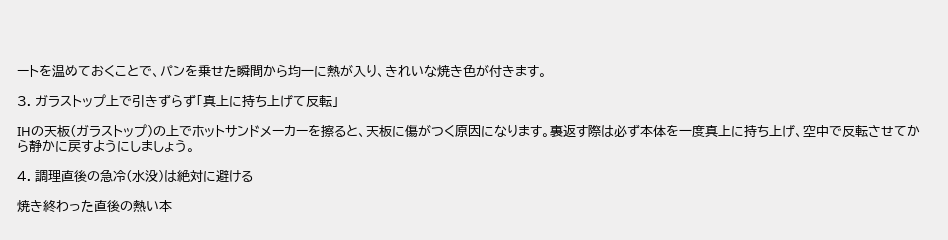ートを温めておくことで、パンを乗せた瞬間から均一に熱が入り、きれいな焼き色が付きます。

3. ガラストップ上で引きずらず「真上に持ち上げて反転」

IHの天板(ガラストップ)の上でホットサンドメーカーを擦ると、天板に傷がつく原因になります。裏返す際は必ず本体を一度真上に持ち上げ、空中で反転させてから静かに戻すようにしましょう。

4. 調理直後の急冷(水没)は絶対に避ける

焼き終わった直後の熱い本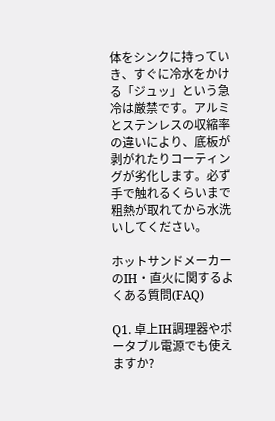体をシンクに持っていき、すぐに冷水をかける「ジュッ」という急冷は厳禁です。アルミとステンレスの収縮率の違いにより、底板が剥がれたりコーティングが劣化します。必ず手で触れるくらいまで粗熱が取れてから水洗いしてください。

ホットサンドメーカーのIH・直火に関するよくある質問(FAQ)

Q1. 卓上IH調理器やポータブル電源でも使えますか?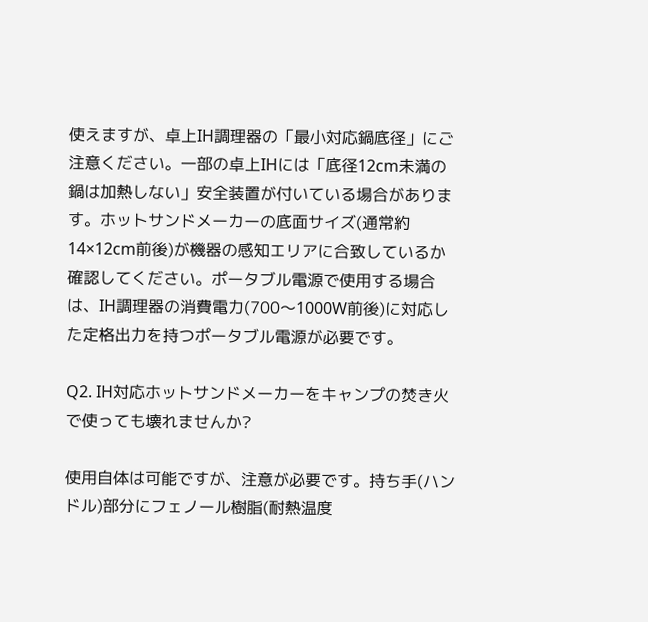使えますが、卓上IH調理器の「最小対応鍋底径」にご注意ください。一部の卓上IHには「底径12cm未満の鍋は加熱しない」安全装置が付いている場合があります。ホットサンドメーカーの底面サイズ(通常約14×12cm前後)が機器の感知エリアに合致しているか確認してください。ポータブル電源で使用する場合は、IH調理器の消費電力(700〜1000W前後)に対応した定格出力を持つポータブル電源が必要です。

Q2. IH対応ホットサンドメーカーをキャンプの焚き火で使っても壊れませんか?

使用自体は可能ですが、注意が必要です。持ち手(ハンドル)部分にフェノール樹脂(耐熱温度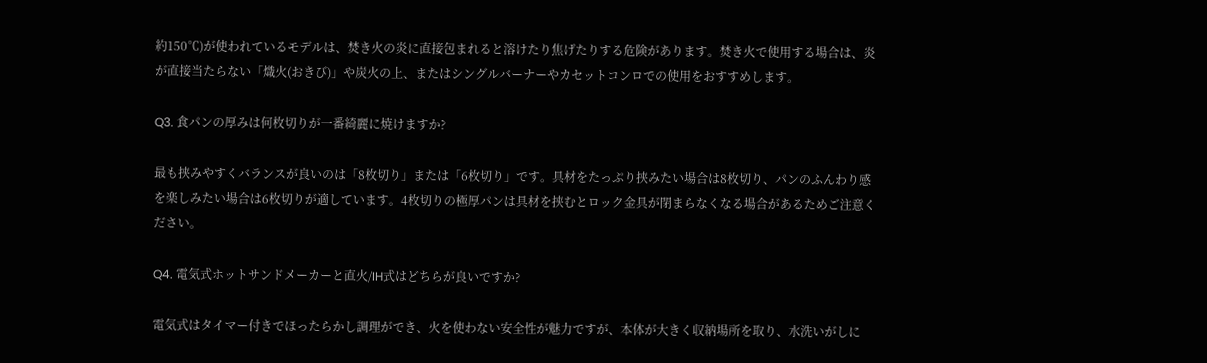約150℃)が使われているモデルは、焚き火の炎に直接包まれると溶けたり焦げたりする危険があります。焚き火で使用する場合は、炎が直接当たらない「熾火(おきび)」や炭火の上、またはシングルバーナーやカセットコンロでの使用をおすすめします。

Q3. 食パンの厚みは何枚切りが一番綺麗に焼けますか?

最も挟みやすくバランスが良いのは「8枚切り」または「6枚切り」です。具材をたっぷり挟みたい場合は8枚切り、パンのふんわり感を楽しみたい場合は6枚切りが適しています。4枚切りの極厚パンは具材を挟むとロック金具が閉まらなくなる場合があるためご注意ください。

Q4. 電気式ホットサンドメーカーと直火/IH式はどちらが良いですか?

電気式はタイマー付きでほったらかし調理ができ、火を使わない安全性が魅力ですが、本体が大きく収納場所を取り、水洗いがしに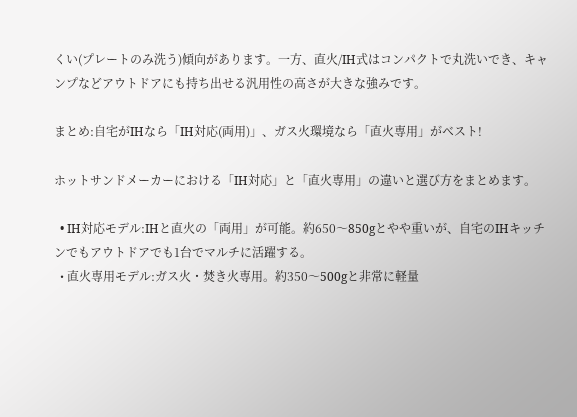くい(プレートのみ洗う)傾向があります。一方、直火/IH式はコンパクトで丸洗いでき、キャンプなどアウトドアにも持ち出せる汎用性の高さが大きな強みです。

まとめ:自宅がIHなら「IH対応(両用)」、ガス火環境なら「直火専用」がベスト!

ホットサンドメーカーにおける「IH対応」と「直火専用」の違いと選び方をまとめます。

  • IH対応モデル:IHと直火の「両用」が可能。約650〜850gとやや重いが、自宅のIHキッチンでもアウトドアでも1台でマルチに活躍する。
  • 直火専用モデル:ガス火・焚き火専用。約350〜500gと非常に軽量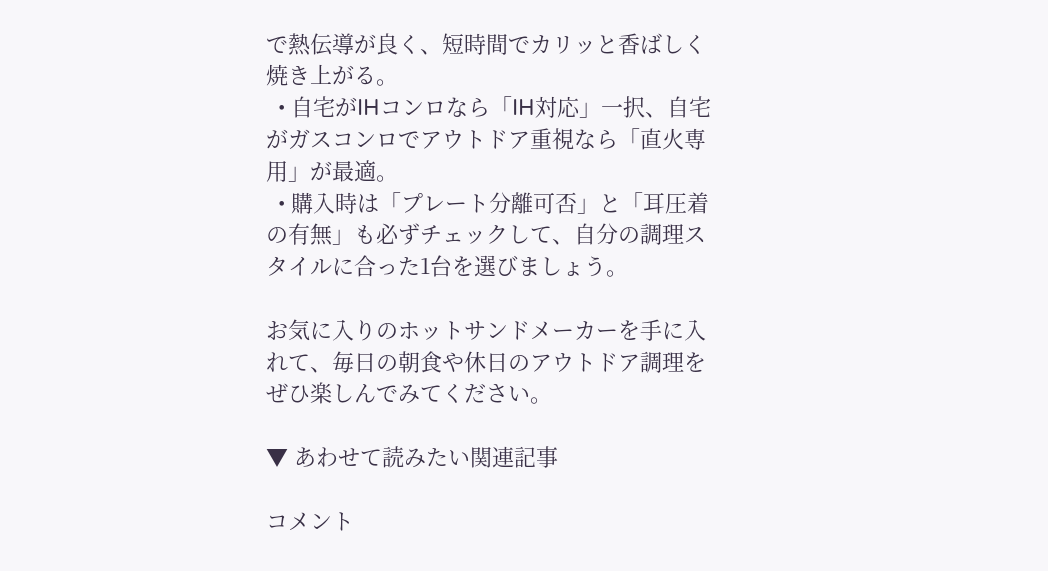で熱伝導が良く、短時間でカリッと香ばしく焼き上がる。
  • 自宅がIHコンロなら「IH対応」一択、自宅がガスコンロでアウトドア重視なら「直火専用」が最適。
  • 購入時は「プレート分離可否」と「耳圧着の有無」も必ずチェックして、自分の調理スタイルに合った1台を選びましょう。

お気に入りのホットサンドメーカーを手に入れて、毎日の朝食や休日のアウトドア調理をぜひ楽しんでみてください。

▼ あわせて読みたい関連記事

コメント